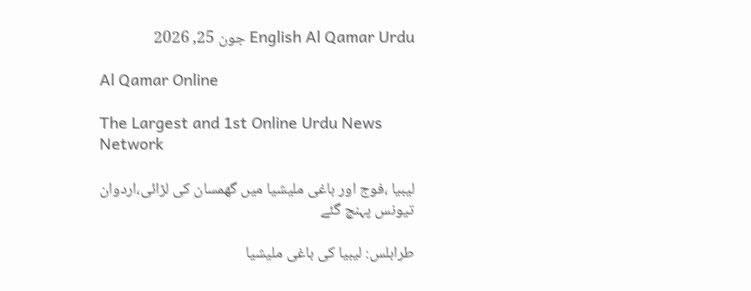English Al Qamar Urdu جون 25, 2026

Al Qamar Online

The Largest and 1st Online Urdu News Network

لیبیا ،فوج اور باغی ملیشیا میں گھمسان کی لڑائی،اردوان تیونس پہنچ گئے

طرابلس: لیبیا کی باغی ملیشیا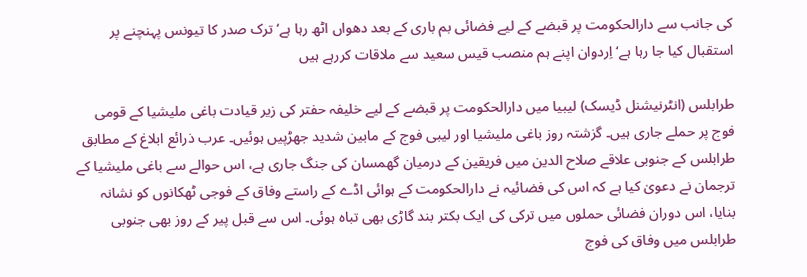کی جانب سے دارالحکومت پر قبضے کے لیے فضائی بم باری کے بعد دھواں اٹھ رہا ہے‘ ترک صدر کا تیونس پہنچنے پر استقبال کیا جا رہا ہے‘ اِردوان اپنے ہم منصب قیس سعید سے ملاقات کررہے ہیں

طرابلس (انٹرنیشنل ڈیسک) لیبیا میں دارالحکومت پر قبضے کے لیے خلیفہ حفتر کی زیر قیادت باغی ملیشیا کے قومی فوج پر حملے جاری ہیں۔ گزشتہ روز باغی ملیشیا اور لیبی فوج کے مابین شدید جھڑپیں ہوئیں۔ عرب ذرائع ابلاغ کے مطابق طرابلس کے جنوبی علاقے صلاح الدین میں فریقین کے درمیان گھمسان کی جنگ جاری ہے، اس حوالے سے باغی ملیشیا کے ترجمان نے دعویٰ کیا ہے کہ اس کی فضائیہ نے دارالحکومت کے ہوائی اڈے کے راستے وفاق کے فوجی ٹھکانوں کو نشانہ بنایا، اس دوران فضائی حملوں میں ترکی کی ایک بکتر بند گاڑی بھی تباہ ہوئی۔ اس سے قبل پیر کے روز بھی جنوبی طرابلس میں وفاق کی فوج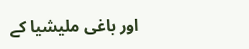اور باغی ملیشیا کے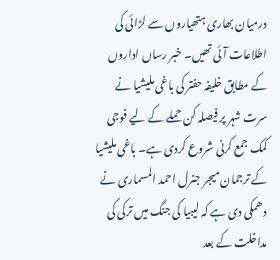درمیان بھاری ہتھیاروں سے لڑائی کی اطلاعات آئی تھیں۔ خبر رساں اداروں کے مطابق خلیفہ حفتر کی باغی ملیشیا نے سرت شہر پر فیصلہ کن حملے کے لیے فوجی کمک جمع کرنی شروع کردی ہے۔ باغی ملیشیا کے ترجمان میجر جنرل احمد المسماری نے دھمکی دی ہے کہ لیبیا کی جنگ میں ترکی کی مداخلت کے بعد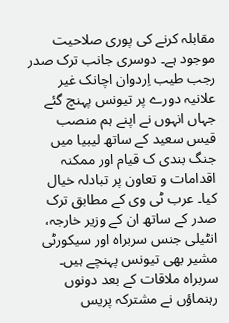مقابلہ کرنے کی پوری صلاحیت موجود ہے۔ دوسری جانب ترک صدر رجب طیب اِردوان اچانک غیر علانیہ دورے پر تیونس پہنچ گئے جہاں انہوں نے اپنے ہم منصب قیس سعید کے ساتھ لیبیا میں جنگ بندی ک قیام اور ممکنہ اقدامات و تعاون پر تبادلہ خیال کیا۔ عرب ٹی وی کے مطابق ترک صدر کے ساتھ ان کے وزیر خارجہ، انٹیلی جنس سربراہ اور سیکورٹی مشیر بھی تیونس پہنچے ہیں۔ سربراہ ملاقات کے بعد دونوں رہنماؤں نے مشترکہ پریس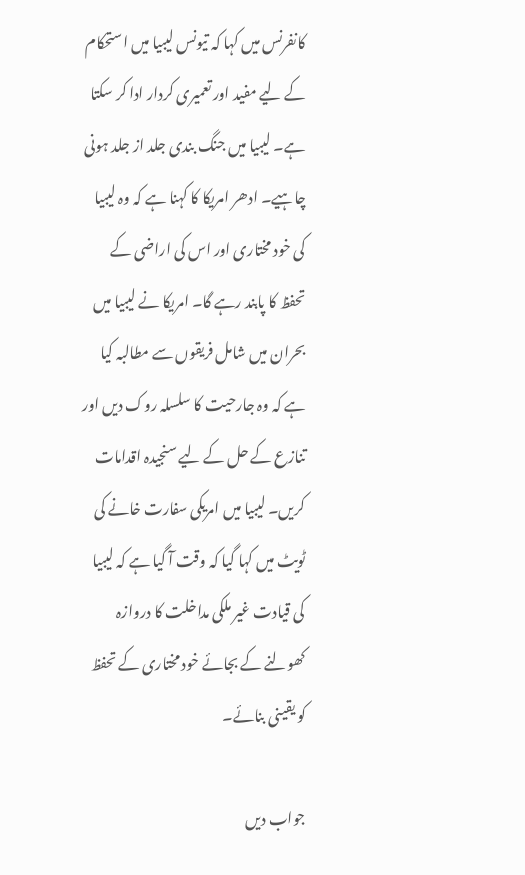کانفرنس میں کہا کہ تیونس لیبیا میں استحکام کے لیے مفید اور تعمیری کردار ادا کر سکتا ہے۔ لیبیا میں جنگ بندی جلد از جلد ہونی چاہیے۔ ادھر امریکا کا کہنا ہے کہ وہ لیبیا کی خود مختاری اور اس کی اراضی کے تحفظ کا پابند رہے گا۔ امریکا نے لیبیا میں بحران میں شامل فریقوں سے مطالبہ کیا ہے کہ وہ جارحیت کا سلسلہ روک دیں اور تنازع کے حل کے لیے سنجیدہ اقدامات کریں۔ لیبیا میں امریکی سفارت خانے کی ٹویٹ میں کہا گیا کہ وقت آ گیا ہے کہ لیبیا کی قیادت غیر ملکی مداخلت کا دروازہ کھولنے کے بجائے خود مختاری کے تحفظ کو یقینی بنائے۔

جواب دیں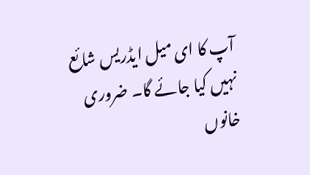آپ کا ای میل ایڈریس شائع نہیں کیا جائے گا۔ ضروری خانوں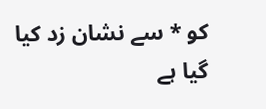کو * سے نشان زد کیا گیا ہے